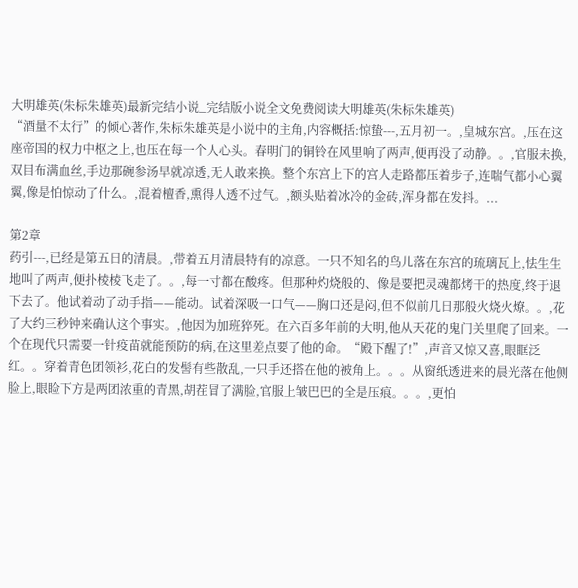大明雄英(朱标朱雄英)最新完结小说_完结版小说全文免费阅读大明雄英(朱标朱雄英)
“酒量不太行”的倾心著作,朱标朱雄英是小说中的主角,内容概括:惊蛰---,五月初一。,皇城东宫。,压在这座帝国的权力中枢之上,也压在每一个人心头。春明门的铜铃在风里响了两声,便再没了动静。。,官服未换,双目布满血丝,手边那碗参汤早就凉透,无人敢来换。整个东宫上下的宫人走路都压着步子,连喘气都小心翼翼,像是怕惊动了什么。,混着檀香,熏得人透不过气。,额头贴着冰冷的金砖,浑身都在发抖。...

第2章
药引---,已经是第五日的清晨。,带着五月清晨特有的凉意。一只不知名的鸟儿落在东宫的琉璃瓦上,怯生生地叫了两声,便扑棱棱飞走了。。,每一寸都在酸疼。但那种灼烧般的、像是要把灵魂都烤干的热度,终于退下去了。他试着动了动手指——能动。试着深吸一口气——胸口还是闷,但不似前几日那般火烧火燎。。,花了大约三秒钟来确认这个事实。,他因为加班猝死。在六百多年前的大明,他从天花的鬼门关里爬了回来。一个在现代只需要一针疫苗就能预防的病,在这里差点要了他的命。“殿下醒了!”,声音又惊又喜,眼眶泛红。。穿着青色团领衫,花白的发髻有些散乱,一只手还搭在他的被角上。。。从窗纸透进来的晨光落在他侧脸上,眼睑下方是两团浓重的青黑,胡茬冒了满脸,官服上皱巴巴的全是压痕。。。,更怕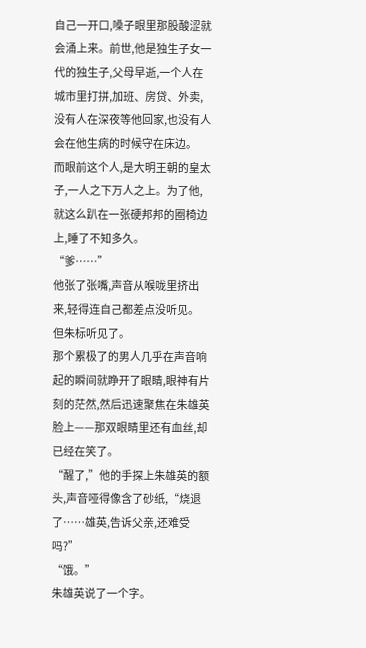自己一开口,嗓子眼里那股酸涩就会涌上来。前世,他是独生子女一代的独生子,父母早逝,一个人在城市里打拼,加班、房贷、外卖,没有人在深夜等他回家,也没有人会在他生病的时候守在床边。
而眼前这个人,是大明王朝的皇太子,一人之下万人之上。为了他,就这么趴在一张硬邦邦的圈椅边上,睡了不知多久。
“爹……”
他张了张嘴,声音从喉咙里挤出来,轻得连自己都差点没听见。
但朱标听见了。
那个累极了的男人几乎在声音响起的瞬间就睁开了眼睛,眼神有片刻的茫然,然后迅速聚焦在朱雄英脸上——那双眼睛里还有血丝,却已经在笑了。
“醒了,”他的手探上朱雄英的额头,声音哑得像含了砂纸,“烧退了……雄英,告诉父亲,还难受吗?”
“饿。”
朱雄英说了一个字。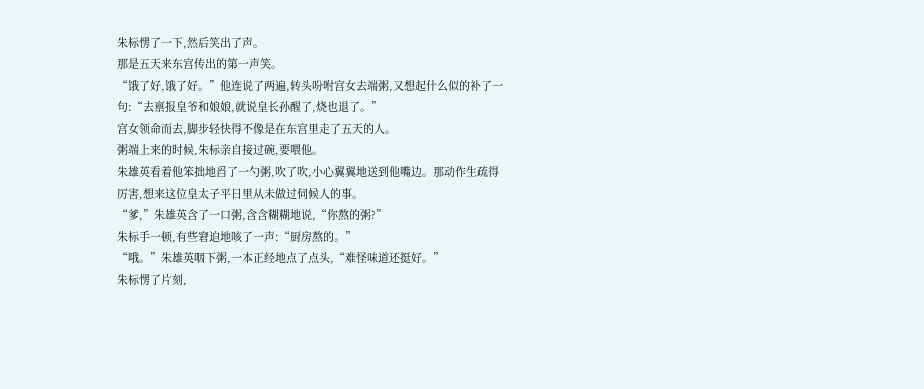朱标愣了一下,然后笑出了声。
那是五天来东宫传出的第一声笑。
“饿了好,饿了好。”他连说了两遍,转头吩咐宫女去端粥,又想起什么似的补了一句:“去禀报皇爷和娘娘,就说皇长孙醒了,烧也退了。”
宫女领命而去,脚步轻快得不像是在东宫里走了五天的人。
粥端上来的时候,朱标亲自接过碗,要喂他。
朱雄英看着他笨拙地舀了一勺粥,吹了吹,小心翼翼地送到他嘴边。那动作生疏得厉害,想来这位皇太子平日里从未做过伺候人的事。
“爹,”朱雄英含了一口粥,含含糊糊地说,“你熬的粥?”
朱标手一顿,有些窘迫地咳了一声:“厨房熬的。”
“哦。”朱雄英咽下粥,一本正经地点了点头,“难怪味道还挺好。”
朱标愣了片刻,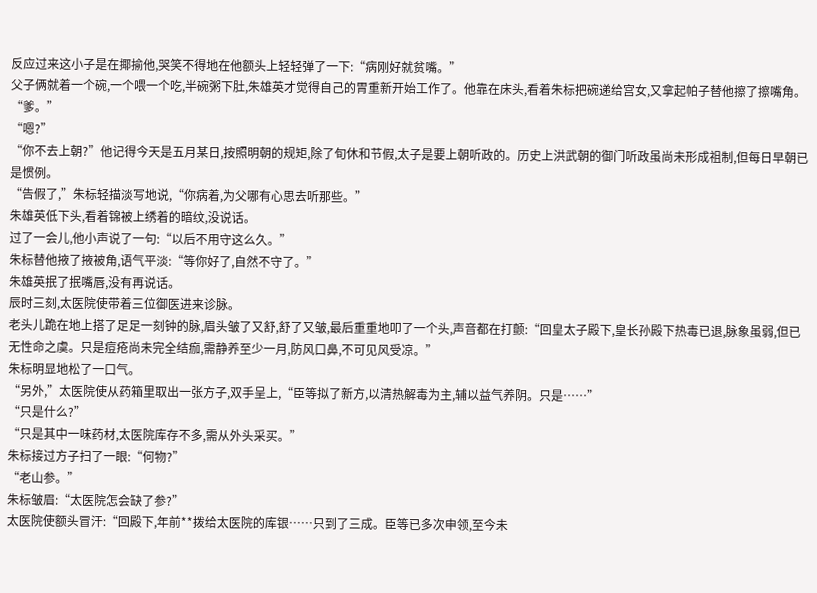反应过来这小子是在揶揄他,哭笑不得地在他额头上轻轻弹了一下:“病刚好就贫嘴。”
父子俩就着一个碗,一个喂一个吃,半碗粥下肚,朱雄英才觉得自己的胃重新开始工作了。他靠在床头,看着朱标把碗递给宫女,又拿起帕子替他擦了擦嘴角。
“爹。”
“嗯?”
“你不去上朝?”他记得今天是五月某日,按照明朝的规矩,除了旬休和节假,太子是要上朝听政的。历史上洪武朝的御门听政虽尚未形成祖制,但每日早朝已是惯例。
“告假了,”朱标轻描淡写地说,“你病着,为父哪有心思去听那些。”
朱雄英低下头,看着锦被上绣着的暗纹,没说话。
过了一会儿,他小声说了一句:“以后不用守这么久。”
朱标替他掖了掖被角,语气平淡:“等你好了,自然不守了。”
朱雄英抿了抿嘴唇,没有再说话。
辰时三刻,太医院使带着三位御医进来诊脉。
老头儿跪在地上搭了足足一刻钟的脉,眉头皱了又舒,舒了又皱,最后重重地叩了一个头,声音都在打颤:“回皇太子殿下,皇长孙殿下热毒已退,脉象虽弱,但已无性命之虞。只是痘疮尚未完全结痂,需静养至少一月,防风口鼻,不可见风受凉。”
朱标明显地松了一口气。
“另外,”太医院使从药箱里取出一张方子,双手呈上,“臣等拟了新方,以清热解毒为主,辅以益气养阴。只是……”
“只是什么?”
“只是其中一味药材,太医院库存不多,需从外头采买。”
朱标接过方子扫了一眼:“何物?”
“老山参。”
朱标皱眉:“太医院怎会缺了参?”
太医院使额头冒汗:“回殿下,年前**拨给太医院的库银……只到了三成。臣等已多次申领,至今未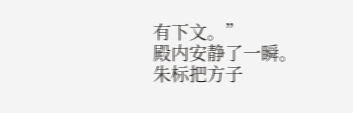有下文。”
殿内安静了一瞬。
朱标把方子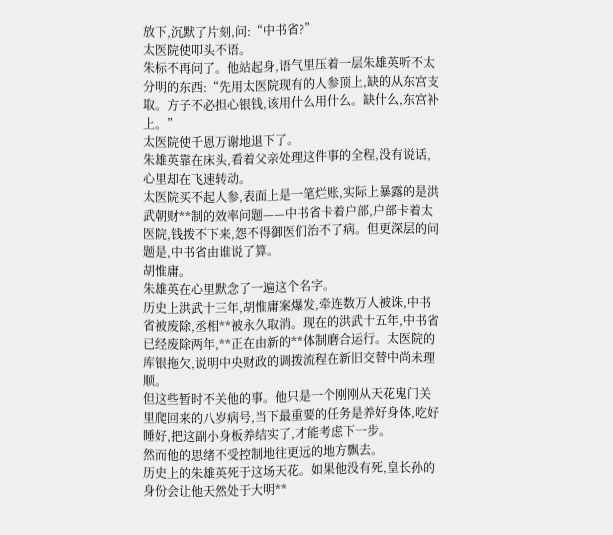放下,沉默了片刻,问:“中书省?”
太医院使叩头不语。
朱标不再问了。他站起身,语气里压着一层朱雄英听不太分明的东西:“先用太医院现有的人参顶上,缺的从东宫支取。方子不必担心银钱,该用什么用什么。缺什么,东宫补上。”
太医院使千恩万谢地退下了。
朱雄英靠在床头,看着父亲处理这件事的全程,没有说话,心里却在飞速转动。
太医院买不起人参,表面上是一笔烂账,实际上暴露的是洪武朝财**制的效率问题——中书省卡着户部,户部卡着太医院,钱拨不下来,怨不得御医们治不了病。但更深层的问题是,中书省由谁说了算。
胡惟庸。
朱雄英在心里默念了一遍这个名字。
历史上洪武十三年,胡惟庸案爆发,牵连数万人被诛,中书省被废除,丞相**被永久取消。现在的洪武十五年,中书省已经废除两年,**正在由新的**体制磨合运行。太医院的库银拖欠,说明中央财政的调拨流程在新旧交替中尚未理顺。
但这些暂时不关他的事。他只是一个刚刚从天花鬼门关里爬回来的八岁病号,当下最重要的任务是养好身体,吃好睡好,把这副小身板养结实了,才能考虑下一步。
然而他的思绪不受控制地往更远的地方飘去。
历史上的朱雄英死于这场天花。如果他没有死,皇长孙的身份会让他天然处于大明**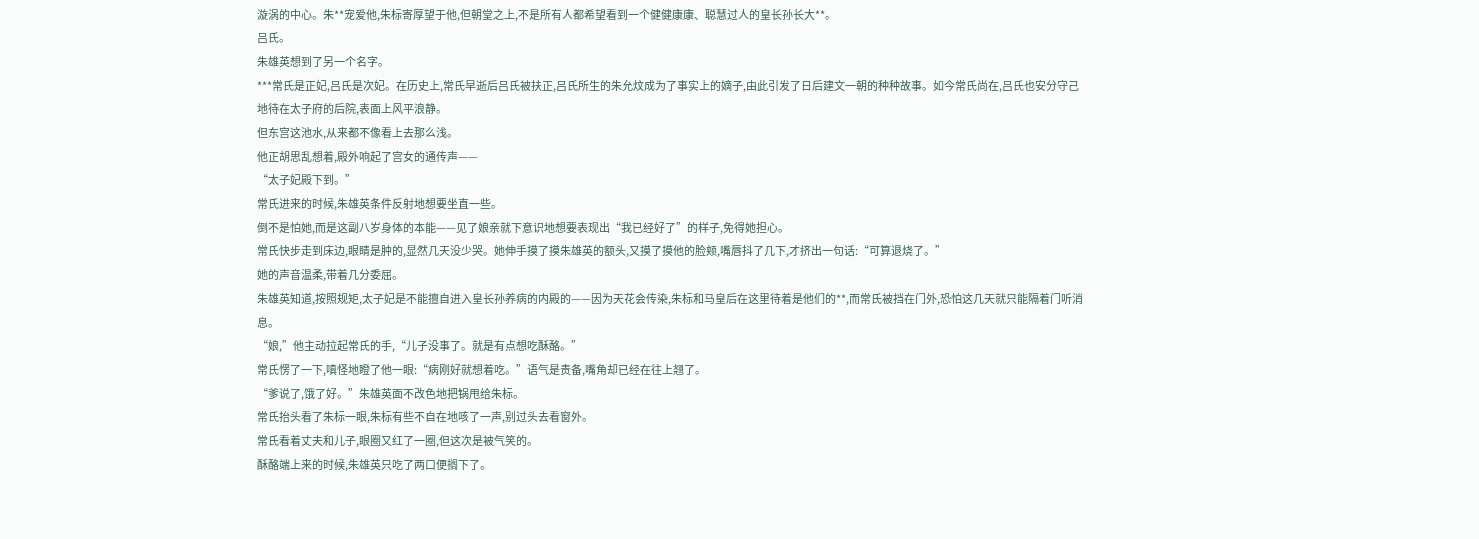漩涡的中心。朱**宠爱他,朱标寄厚望于他,但朝堂之上,不是所有人都希望看到一个健健康康、聪慧过人的皇长孙长大**。
吕氏。
朱雄英想到了另一个名字。
***常氏是正妃,吕氏是次妃。在历史上,常氏早逝后吕氏被扶正,吕氏所生的朱允炆成为了事实上的嫡子,由此引发了日后建文一朝的种种故事。如今常氏尚在,吕氏也安分守己地待在太子府的后院,表面上风平浪静。
但东宫这池水,从来都不像看上去那么浅。
他正胡思乱想着,殿外响起了宫女的通传声——
“太子妃殿下到。”
常氏进来的时候,朱雄英条件反射地想要坐直一些。
倒不是怕她,而是这副八岁身体的本能——见了娘亲就下意识地想要表现出“我已经好了”的样子,免得她担心。
常氏快步走到床边,眼睛是肿的,显然几天没少哭。她伸手摸了摸朱雄英的额头,又摸了摸他的脸颊,嘴唇抖了几下,才挤出一句话:“可算退烧了。”
她的声音温柔,带着几分委屈。
朱雄英知道,按照规矩,太子妃是不能擅自进入皇长孙养病的内殿的——因为天花会传染,朱标和马皇后在这里待着是他们的**,而常氏被挡在门外,恐怕这几天就只能隔着门听消息。
“娘,”他主动拉起常氏的手,“儿子没事了。就是有点想吃酥酪。”
常氏愣了一下,嗔怪地瞪了他一眼:“病刚好就想着吃。”语气是责备,嘴角却已经在往上翘了。
“爹说了,饿了好。”朱雄英面不改色地把锅甩给朱标。
常氏抬头看了朱标一眼,朱标有些不自在地咳了一声,别过头去看窗外。
常氏看着丈夫和儿子,眼圈又红了一圈,但这次是被气笑的。
酥酪端上来的时候,朱雄英只吃了两口便搁下了。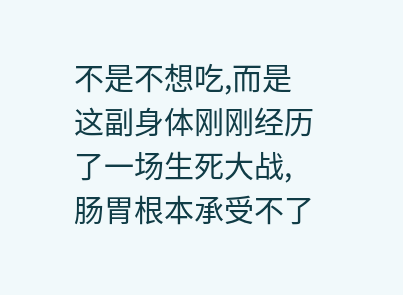不是不想吃,而是这副身体刚刚经历了一场生死大战,肠胃根本承受不了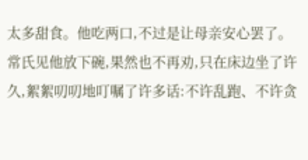太多甜食。他吃两口,不过是让母亲安心罢了。
常氏见他放下碗,果然也不再劝,只在床边坐了许久,絮絮叨叨地叮嘱了许多话:不许乱跑、不许贪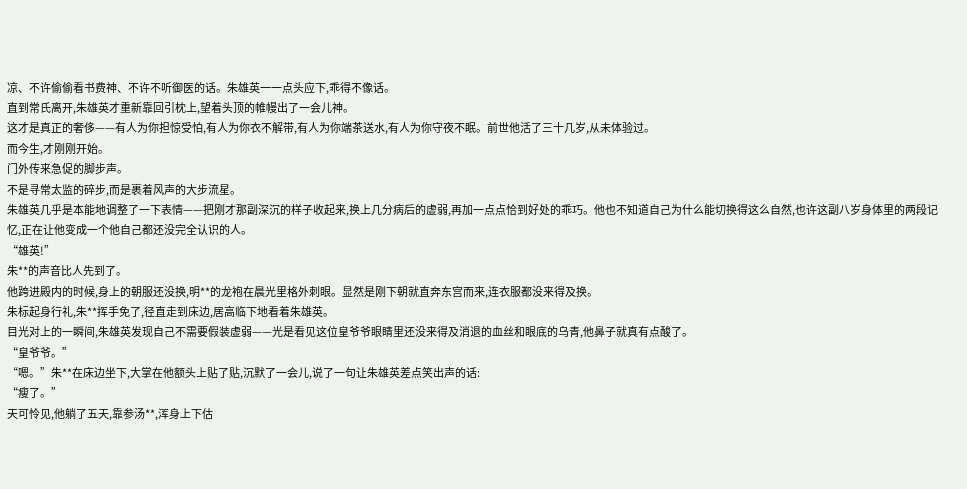凉、不许偷偷看书费神、不许不听御医的话。朱雄英一一点头应下,乖得不像话。
直到常氏离开,朱雄英才重新靠回引枕上,望着头顶的帷幔出了一会儿神。
这才是真正的奢侈——有人为你担惊受怕,有人为你衣不解带,有人为你端茶送水,有人为你守夜不眠。前世他活了三十几岁,从未体验过。
而今生,才刚刚开始。
门外传来急促的脚步声。
不是寻常太监的碎步,而是裹着风声的大步流星。
朱雄英几乎是本能地调整了一下表情——把刚才那副深沉的样子收起来,换上几分病后的虚弱,再加一点点恰到好处的乖巧。他也不知道自己为什么能切换得这么自然,也许这副八岁身体里的两段记忆,正在让他变成一个他自己都还没完全认识的人。
“雄英!”
朱**的声音比人先到了。
他跨进殿内的时候,身上的朝服还没换,明**的龙袍在晨光里格外刺眼。显然是刚下朝就直奔东宫而来,连衣服都没来得及换。
朱标起身行礼,朱**挥手免了,径直走到床边,居高临下地看着朱雄英。
目光对上的一瞬间,朱雄英发现自己不需要假装虚弱——光是看见这位皇爷爷眼睛里还没来得及消退的血丝和眼底的乌青,他鼻子就真有点酸了。
“皇爷爷。”
“嗯。”朱**在床边坐下,大掌在他额头上贴了贴,沉默了一会儿,说了一句让朱雄英差点笑出声的话:
“瘦了。”
天可怜见,他躺了五天,靠参汤**,浑身上下估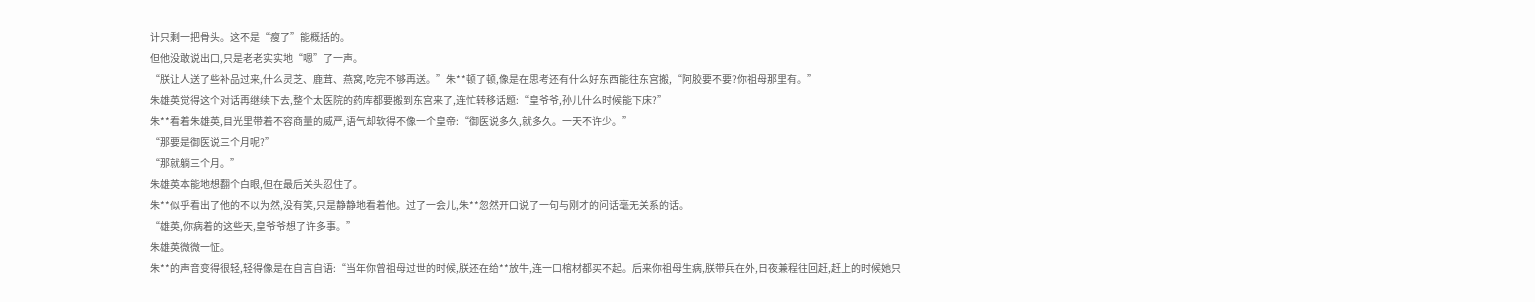计只剩一把骨头。这不是“瘦了”能概括的。
但他没敢说出口,只是老老实实地“嗯”了一声。
“朕让人送了些补品过来,什么灵芝、鹿茸、燕窝,吃完不够再送。”朱**顿了顿,像是在思考还有什么好东西能往东宫搬,“阿胶要不要?你祖母那里有。”
朱雄英觉得这个对话再继续下去,整个太医院的药库都要搬到东宫来了,连忙转移话题:“皇爷爷,孙儿什么时候能下床?”
朱**看着朱雄英,目光里带着不容商量的威严,语气却软得不像一个皇帝:“御医说多久,就多久。一天不许少。”
“那要是御医说三个月呢?”
“那就躺三个月。”
朱雄英本能地想翻个白眼,但在最后关头忍住了。
朱**似乎看出了他的不以为然,没有笑,只是静静地看着他。过了一会儿,朱**忽然开口说了一句与刚才的问话毫无关系的话。
“雄英,你病着的这些天,皇爷爷想了许多事。”
朱雄英微微一怔。
朱**的声音变得很轻,轻得像是在自言自语:“当年你曾祖母过世的时候,朕还在给**放牛,连一口棺材都买不起。后来你祖母生病,朕带兵在外,日夜兼程往回赶,赶上的时候她只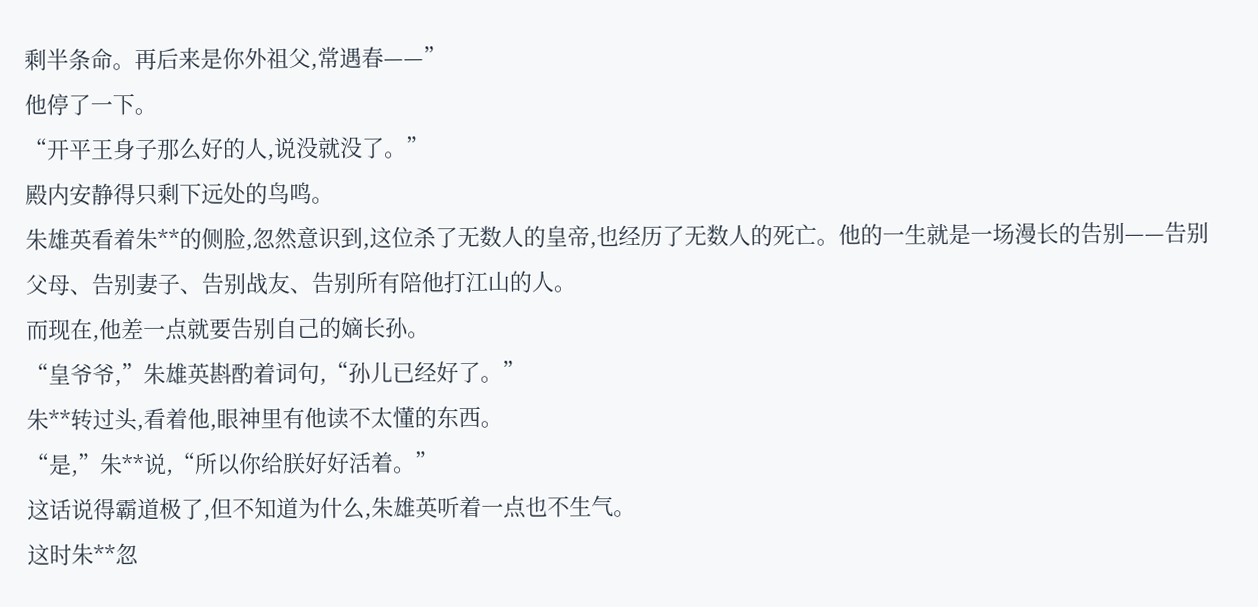剩半条命。再后来是你外祖父,常遇春——”
他停了一下。
“开平王身子那么好的人,说没就没了。”
殿内安静得只剩下远处的鸟鸣。
朱雄英看着朱**的侧脸,忽然意识到,这位杀了无数人的皇帝,也经历了无数人的死亡。他的一生就是一场漫长的告别——告别父母、告别妻子、告别战友、告别所有陪他打江山的人。
而现在,他差一点就要告别自己的嫡长孙。
“皇爷爷,”朱雄英斟酌着词句,“孙儿已经好了。”
朱**转过头,看着他,眼神里有他读不太懂的东西。
“是,”朱**说,“所以你给朕好好活着。”
这话说得霸道极了,但不知道为什么,朱雄英听着一点也不生气。
这时朱**忽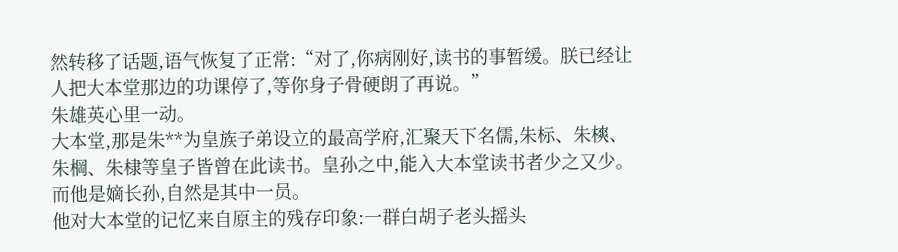然转移了话题,语气恢复了正常:“对了,你病刚好,读书的事暂缓。朕已经让人把大本堂那边的功课停了,等你身子骨硬朗了再说。”
朱雄英心里一动。
大本堂,那是朱**为皇族子弟设立的最高学府,汇聚天下名儒,朱标、朱樉、朱棡、朱棣等皇子皆曾在此读书。皇孙之中,能入大本堂读书者少之又少。而他是嫡长孙,自然是其中一员。
他对大本堂的记忆来自原主的残存印象:一群白胡子老头摇头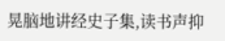晃脑地讲经史子集,读书声抑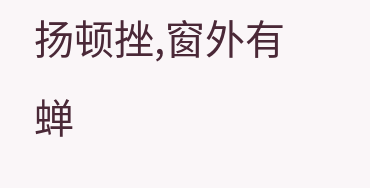扬顿挫,窗外有蝉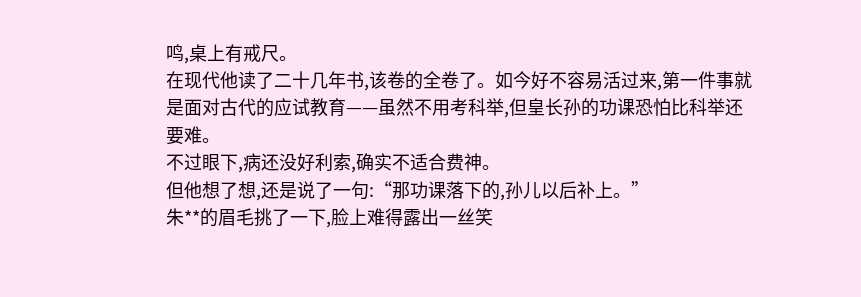鸣,桌上有戒尺。
在现代他读了二十几年书,该卷的全卷了。如今好不容易活过来,第一件事就是面对古代的应试教育——虽然不用考科举,但皇长孙的功课恐怕比科举还要难。
不过眼下,病还没好利索,确实不适合费神。
但他想了想,还是说了一句:“那功课落下的,孙儿以后补上。”
朱**的眉毛挑了一下,脸上难得露出一丝笑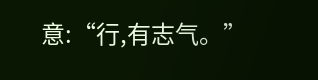意:“行,有志气。”